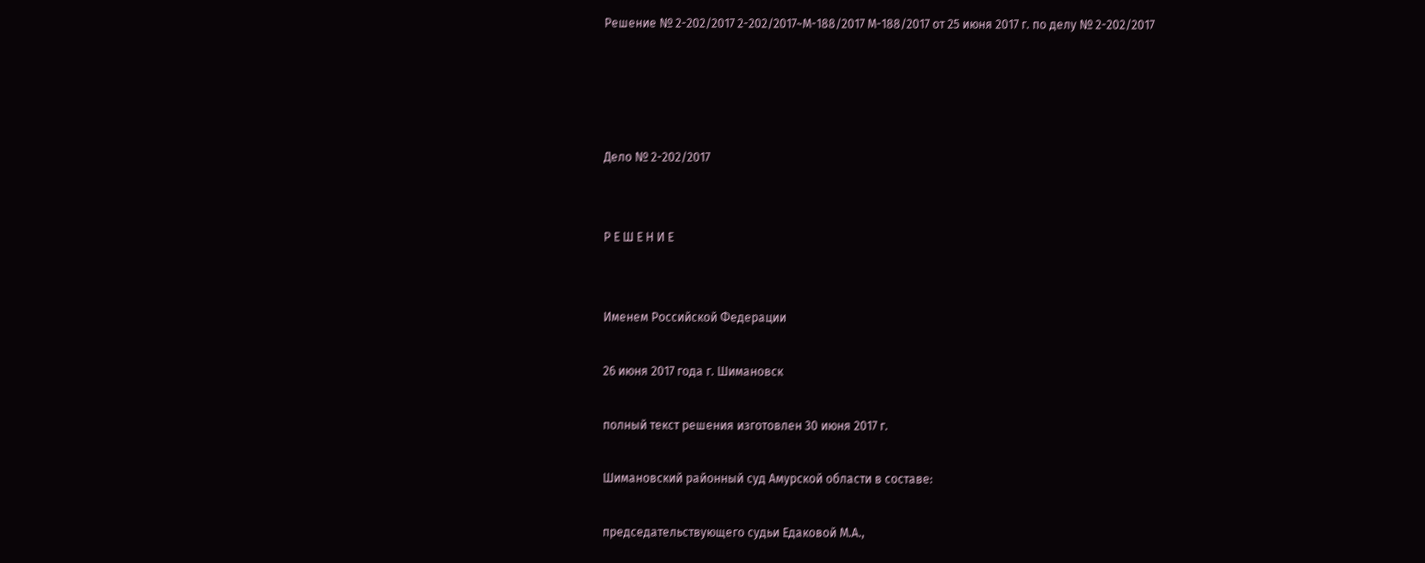Решение № 2-202/2017 2-202/2017~М-188/2017 М-188/2017 от 25 июня 2017 г. по делу № 2-202/2017




Дело № 2-202/2017


Р Е Ш Е Н И Е


Именем Российской Федерации

26 июня 2017 года г. Шимановск

полный текст решения изготовлен 30 июня 2017 г.

Шимановский районный суд Амурской области в составе:

председательствующего судьи Едаковой М.А.,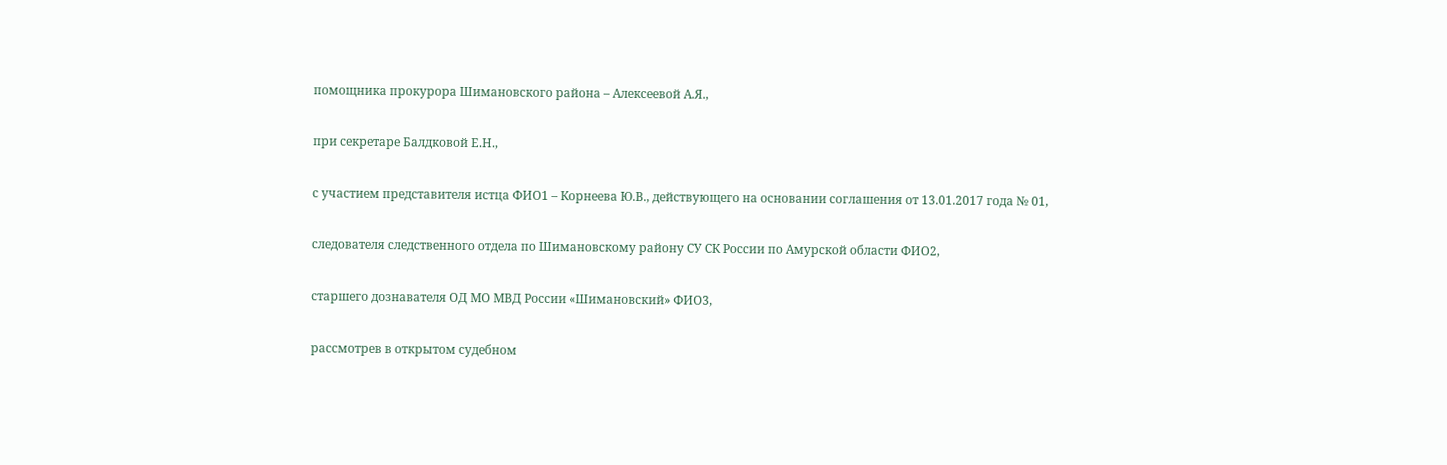помощника прокурора Шимановского района – Алексеевой А.Я.,

при секретаре Балдковой Е.Н.,

с участием представителя истца ФИО1 – Корнеева Ю.В., действующего на основании соглашения от 13.01.2017 года № 01,

следователя следственного отдела по Шимановскому району СУ СК России по Амурской области ФИО2,

старшего дознавателя ОД МО МВД России «Шимановский» ФИО3,

рассмотрев в открытом судебном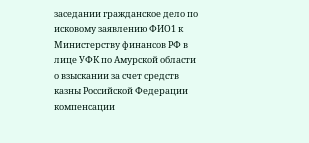заседании гражданское дело по исковому заявлению ФИО1 к Министерству финансов РФ в лице УФК по Амурской области о взыскании за счет средств казны Российской Федерации компенсации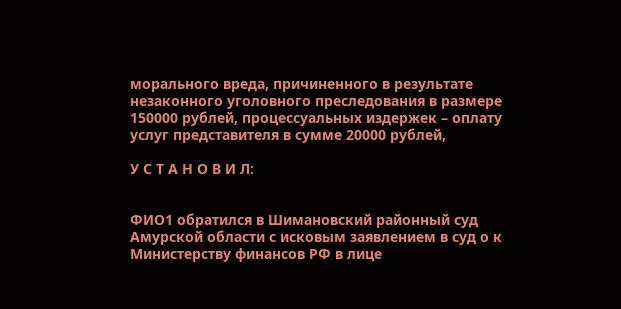морального вреда, причиненного в результате незаконного уголовного преследования в размере 150000 рублей, процессуальных издержек – оплату услуг представителя в сумме 20000 рублей,

У С Т А Н О В И Л:


ФИО1 обратился в Шимановский районный суд Амурской области с исковым заявлением в суд о к Министерству финансов РФ в лице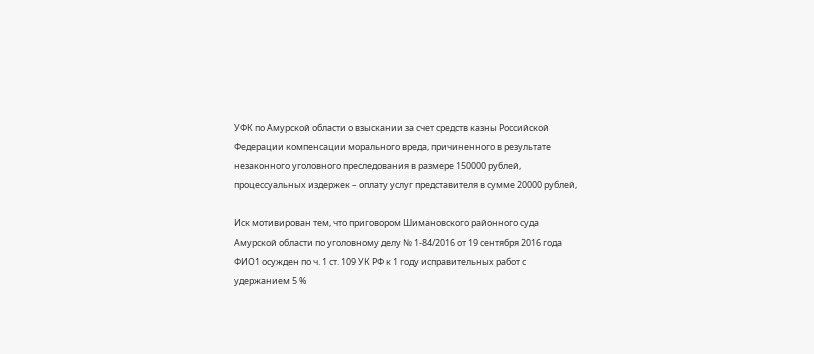УФК по Амурской области о взыскании за счет средств казны Российской Федерации компенсации морального вреда, причиненного в результате незаконного уголовного преследования в размере 150000 рублей, процессуальных издержек – оплату услуг представителя в сумме 20000 рублей,

Иск мотивирован тем, что приговором Шимановского районного суда Амурской области по уголовному делу № 1-84/2016 от 19 сентября 2016 года ФИО1 осужден по ч. 1 ст. 109 УК РФ к 1 году исправительных работ с удержанием 5 %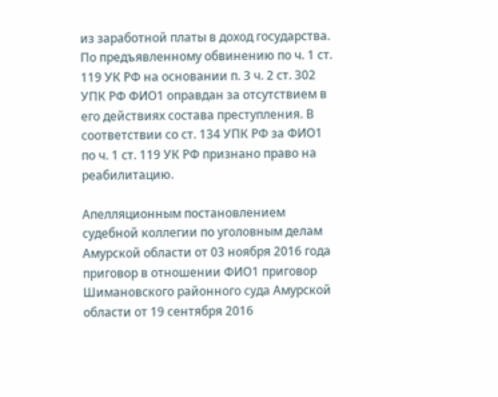из заработной платы в доход государства. По предъявленному обвинению по ч. 1 ст. 119 УК РФ на основании п. 3 ч. 2 ст. 302 УПК РФ ФИО1 оправдан за отсутствием в его действиях состава преступления. В соответствии со ст. 134 УПК РФ за ФИО1 по ч. 1 ст. 119 УК РФ признано право на реабилитацию.

Апелляционным постановлением судебной коллегии по уголовным делам Амурской области от 03 ноября 2016 года приговор в отношении ФИО1 приговор Шимановского районного суда Амурской области от 19 сентября 2016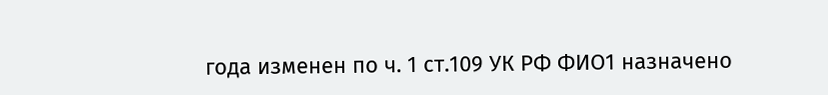года изменен по ч. 1 ст.109 УК РФ ФИО1 назначено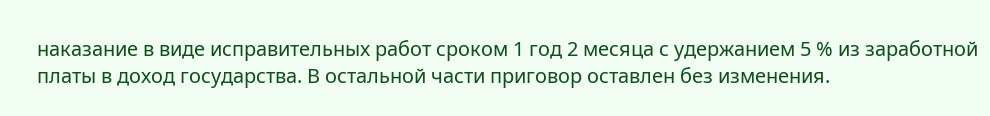наказание в виде исправительных работ сроком 1 год 2 месяца с удержанием 5 % из заработной платы в доход государства. В остальной части приговор оставлен без изменения.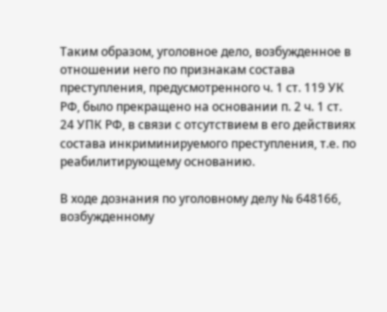Таким образом, уголовное дело, возбужденное в отношении него по признакам состава преступления, предусмотренного ч. 1 ст. 119 УК РФ, было прекращено на основании п. 2 ч. 1 ст. 24 УПК РФ, в связи с отсутствием в его действиях состава инкриминируемого преступления, т.е. по реабилитирующему основанию.

В ходе дознания по уголовному делу № 648166, возбужденному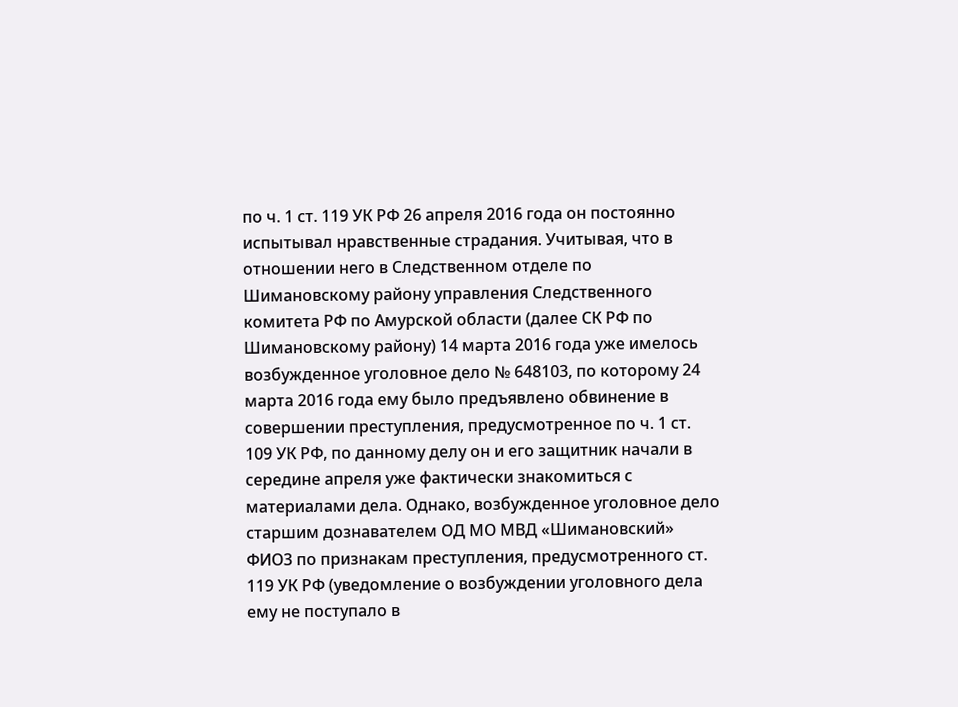по ч. 1 ст. 119 УК РФ 26 апреля 2016 года он постоянно испытывал нравственные страдания. Учитывая, что в отношении него в Следственном отделе по Шимановскому району управления Следственного комитета РФ по Амурской области (далее СК РФ по Шимановскому району) 14 марта 2016 года уже имелось возбужденное уголовное дело № 648103, по которому 24 марта 2016 года ему было предъявлено обвинение в совершении преступления, предусмотренное по ч. 1 ст. 109 УК РФ, по данному делу он и его защитник начали в середине апреля уже фактически знакомиться с материалами дела. Однако, возбужденное уголовное дело старшим дознавателем ОД МО МВД «Шимановский» ФИО3 по признакам преступления, предусмотренного ст. 119 УК РФ (уведомление о возбуждении уголовного дела ему не поступало в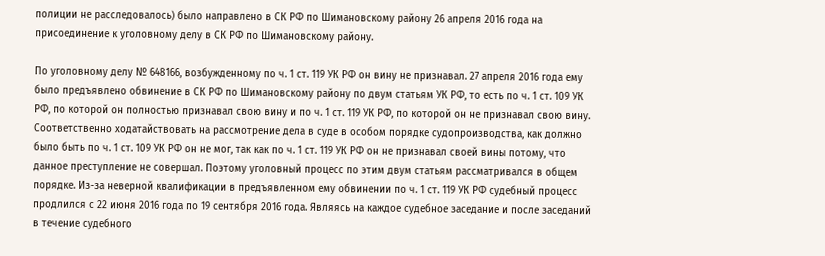полиции не расследовалось) было направлено в СК РФ по Шимановскому району 26 апреля 2016 года на присоединение к уголовному делу в СК РФ по Шимановскому району.

По уголовному делу № 648166, возбужденному по ч. 1 ст. 119 УК РФ он вину не признавал. 27 апреля 2016 года ему было предъявлено обвинение в СК РФ по Шимановскому району по двум статьям УК РФ, то есть по ч. 1 ст. 109 УК РФ, по которой он полностью признавал свою вину и по ч. 1 ст. 119 УК РФ, по которой он не признавал свою вину. Соответственно ходатайствовать на рассмотрение дела в суде в особом порядке судопроизводства, как должно было быть по ч. 1 ст. 109 УК РФ он не мог, так как по ч. 1 ст. 119 УК РФ он не признавал своей вины потому, что данное преступление не совершал. Поэтому уголовный процесс по этим двум статьям рассматривался в общем порядке. Из-за неверной квалификации в предъявленном ему обвинении по ч. 1 ст. 119 УК РФ судебный процесс продлился с 22 июня 2016 года по 19 сентября 2016 года. Являясь на каждое судебное заседание и после заседаний в течение судебного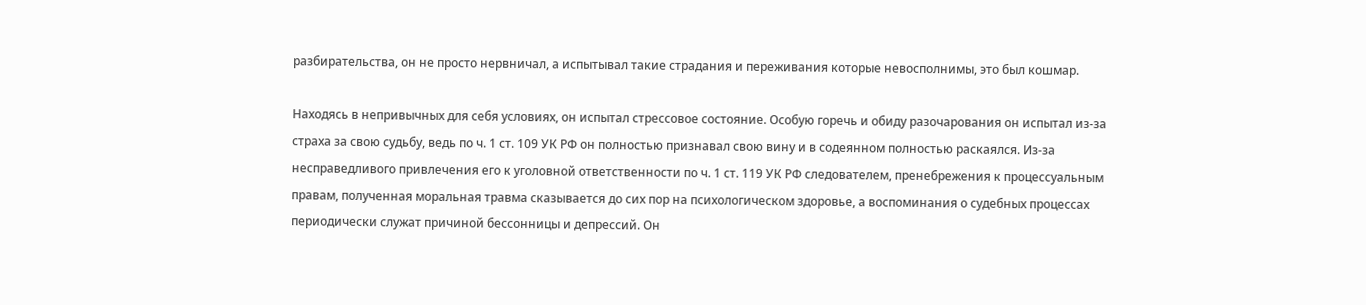разбирательства, он не просто нервничал, а испытывал такие страдания и переживания которые невосполнимы, это был кошмар.

Находясь в непривычных для себя условиях, он испытал стрессовое состояние. Особую горечь и обиду разочарования он испытал из-за страха за свою судьбу, ведь по ч. 1 ст. 109 УК РФ он полностью признавал свою вину и в содеянном полностью раскаялся. Из-за несправедливого привлечения его к уголовной ответственности по ч. 1 ст. 119 УК РФ следователем, пренебрежения к процессуальным правам, полученная моральная травма сказывается до сих пор на психологическом здоровье, а воспоминания о судебных процессах периодически служат причиной бессонницы и депрессий. Он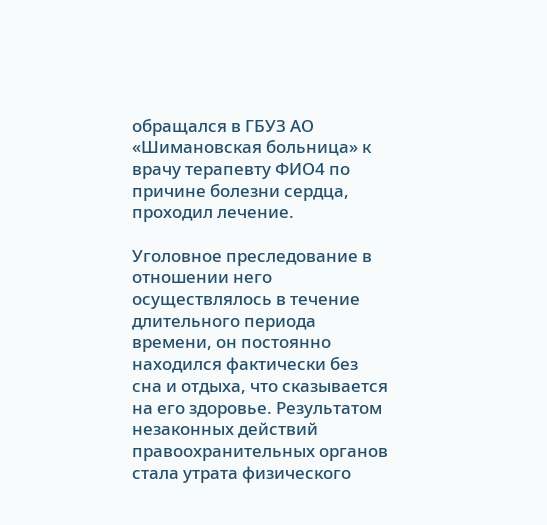обращался в ГБУЗ АО «Шимановская больница» к врачу терапевту ФИО4 по причине болезни сердца, проходил лечение.

Уголовное преследование в отношении него осуществлялось в течение длительного периода времени, он постоянно находился фактически без сна и отдыха, что сказывается на его здоровье. Результатом незаконных действий правоохранительных органов стала утрата физического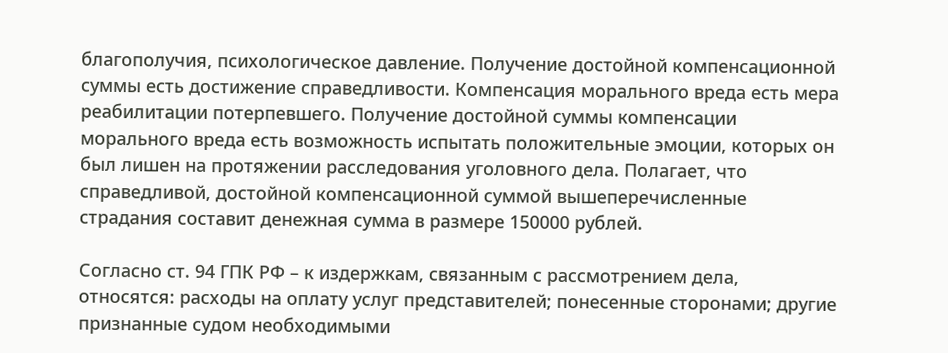благополучия, психологическое давление. Получение достойной компенсационной суммы есть достижение справедливости. Компенсация морального вреда есть мера реабилитации потерпевшего. Получение достойной суммы компенсации морального вреда есть возможность испытать положительные эмоции, которых он был лишен на протяжении расследования уголовного дела. Полагает, что справедливой, достойной компенсационной суммой вышеперечисленные страдания составит денежная сумма в размере 150000 рублей.

Согласно ст. 94 ГПК РФ – к издержкам, связанным с рассмотрением дела, относятся: расходы на оплату услуг представителей; понесенные сторонами; другие признанные судом необходимыми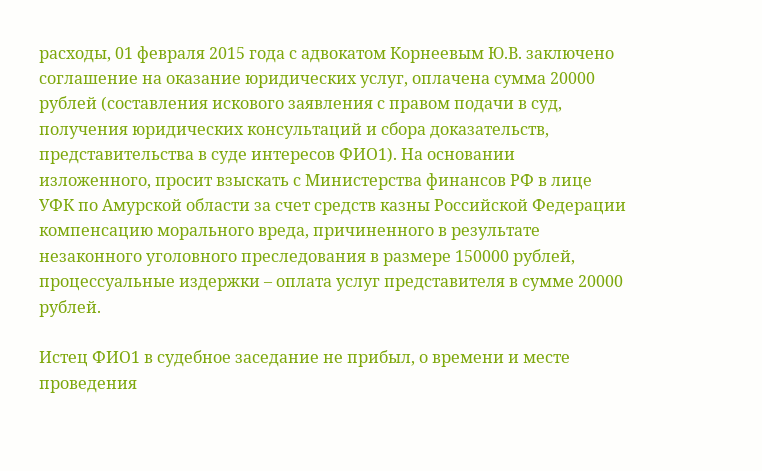расходы, 01 февраля 2015 года с адвокатом Корнеевым Ю.В. заключено соглашение на оказание юридических услуг, оплачена сумма 20000 рублей (составления искового заявления с правом подачи в суд, получения юридических консультаций и сбора доказательств, представительства в суде интересов ФИО1). На основании изложенного, просит взыскать с Министерства финансов РФ в лице УФК по Амурской области за счет средств казны Российской Федерации компенсацию морального вреда, причиненного в результате незаконного уголовного преследования в размере 150000 рублей, процессуальные издержки – оплата услуг представителя в сумме 20000 рублей.

Истец ФИО1 в судебное заседание не прибыл, о времени и месте проведения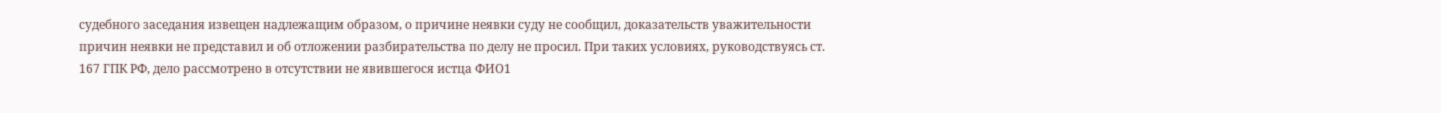судебного заседания извещен надлежащим образом, о причине неявки суду не сообщил, доказательств уважительности причин неявки не представил и об отложении разбирательства по делу не просил. При таких условиях, руководствуясь ст. 167 ГПК РФ, дело рассмотрено в отсутствии не явившегося истца ФИО1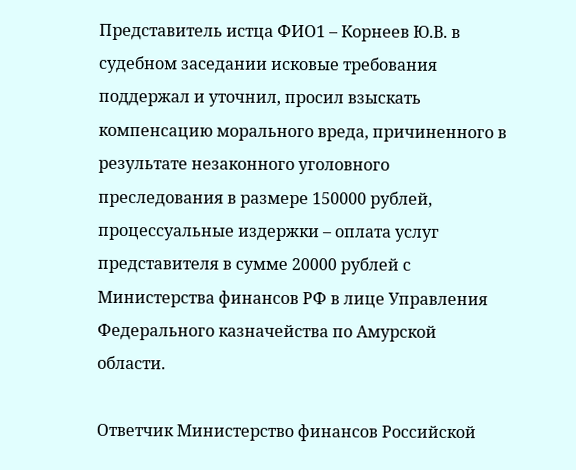Представитель истца ФИО1 – Корнеев Ю.В. в судебном заседании исковые требования поддержал и уточнил, просил взыскать компенсацию морального вреда, причиненного в результате незаконного уголовного преследования в размере 150000 рублей, процессуальные издержки – оплата услуг представителя в сумме 20000 рублей с Министерства финансов РФ в лице Управления Федерального казначейства по Амурской области.

Ответчик Министерство финансов Российской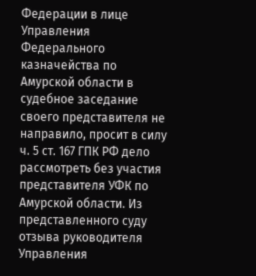Федерации в лице Управления Федерального казначейства по Амурской области в судебное заседание своего представителя не направило, просит в силу ч. 5 ст. 167 ГПК РФ дело рассмотреть без участия представителя УФК по Амурской области. Из представленного суду отзыва руководителя Управления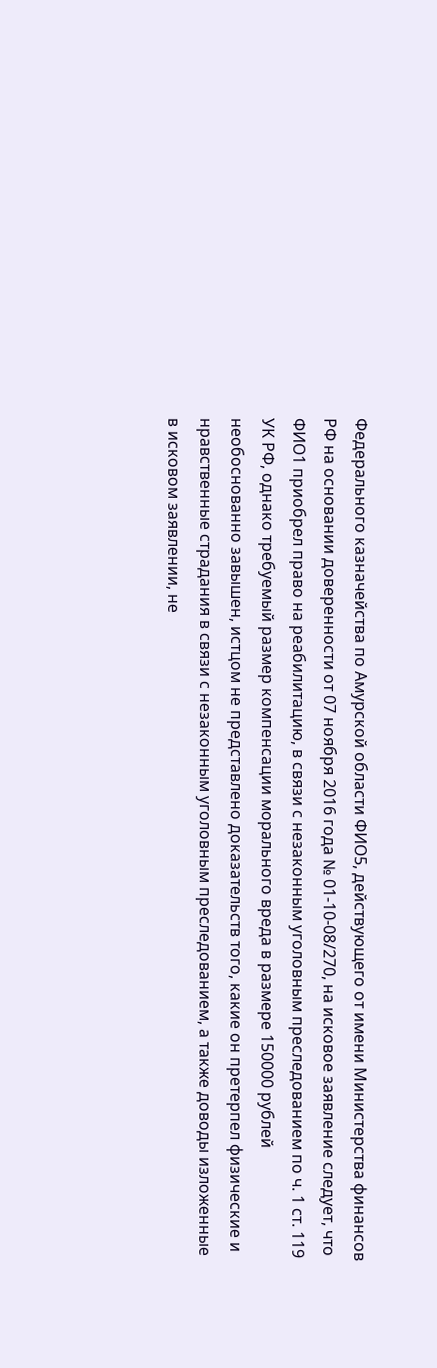Федерального казначейства по Амурской области ФИО5, действующего от имени Министерства финансов РФ на основании доверенности от 07 ноября 2016 года № 01-10-08/270, на исковое заявление следует, что ФИО1 приобрел право на реабилитацию, в связи с незаконным уголовным преследованием по ч. 1 ст. 119 УК РФ, однако требуемый размер компенсации морального вреда в размере 150000 рублей необоснованно завышен, истцом не представлено доказательств того, какие он претерпел физические и нравственные страдания в связи с незаконным уголовным преследованием, а также доводы изложенные в исковом заявлении, не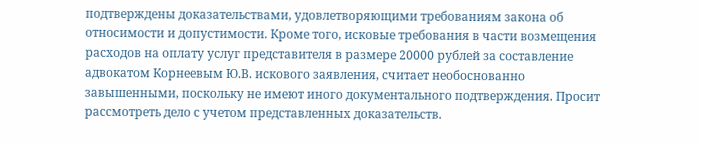подтверждены доказательствами, удовлетворяющими требованиям закона об относимости и допустимости. Кроме того, исковые требования в части возмещения расходов на оплату услуг представителя в размере 20000 рублей за составление адвокатом Корнеевым Ю.В. искового заявления, считает необоснованно завышенными, поскольку не имеют иного документального подтверждения. Просит рассмотреть дело с учетом представленных доказательств.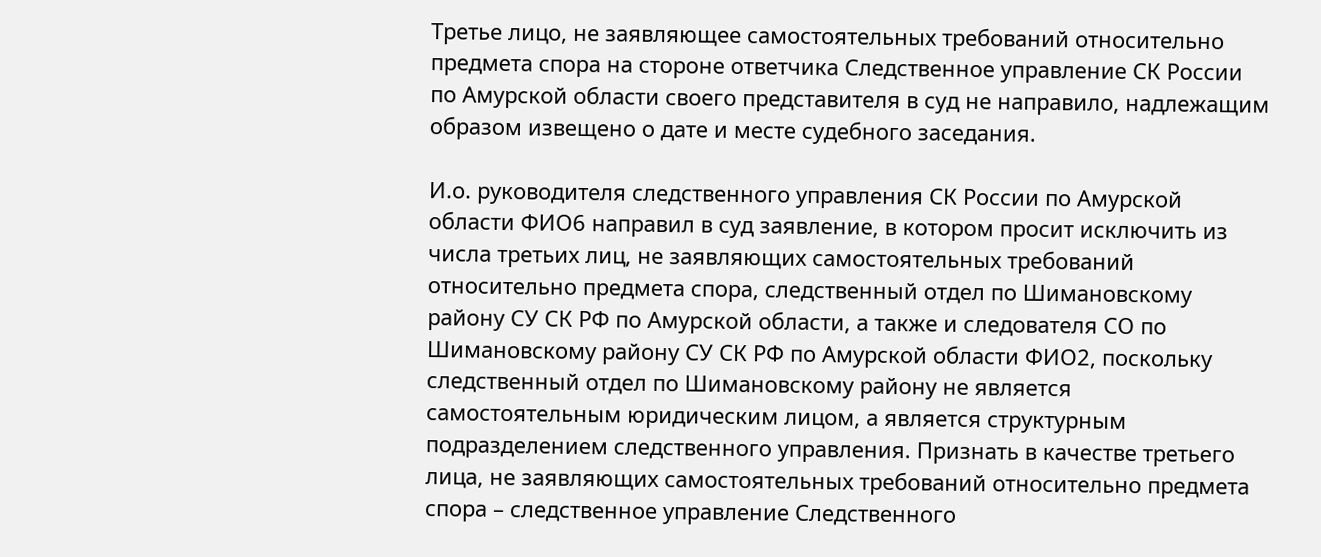Третье лицо, не заявляющее самостоятельных требований относительно предмета спора на стороне ответчика Следственное управление СК России по Амурской области своего представителя в суд не направило, надлежащим образом извещено о дате и месте судебного заседания.

И.о. руководителя следственного управления СК России по Амурской области ФИО6 направил в суд заявление, в котором просит исключить из числа третьих лиц, не заявляющих самостоятельных требований относительно предмета спора, следственный отдел по Шимановскому району СУ СК РФ по Амурской области, а также и следователя СО по Шимановскому району СУ СК РФ по Амурской области ФИО2, поскольку следственный отдел по Шимановскому району не является самостоятельным юридическим лицом, а является структурным подразделением следственного управления. Признать в качестве третьего лица, не заявляющих самостоятельных требований относительно предмета спора – следственное управление Следственного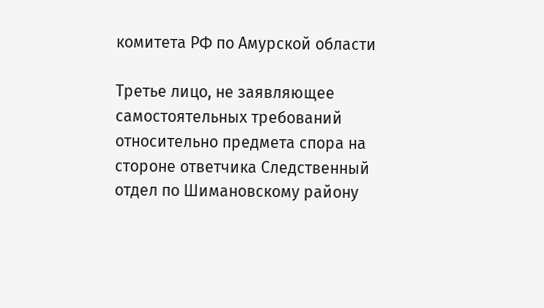комитета РФ по Амурской области

Третье лицо, не заявляющее самостоятельных требований относительно предмета спора на стороне ответчика Следственный отдел по Шимановскому району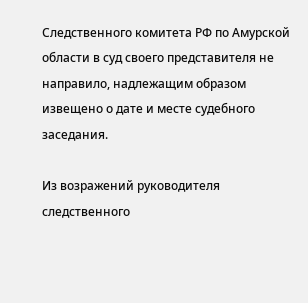Следственного комитета РФ по Амурской области в суд своего представителя не направило, надлежащим образом извещено о дате и месте судебного заседания.

Из возражений руководителя следственного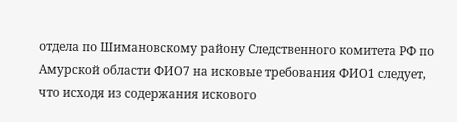отдела по Шимановскому району Следственного комитета РФ по Амурской области ФИО7 на исковые требования ФИО1 следует, что исходя из содержания искового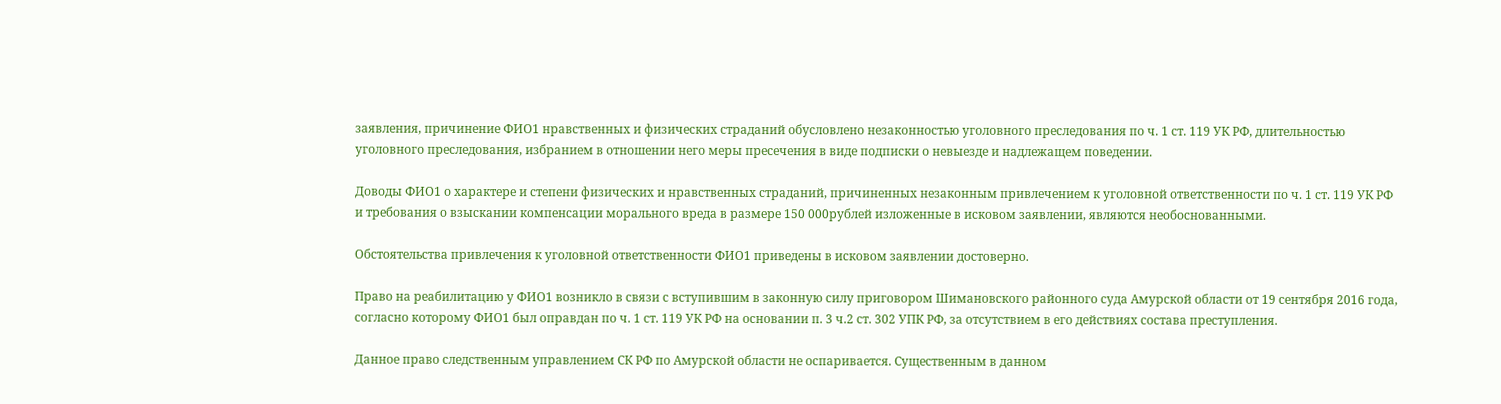заявления, причинение ФИО1 нравственных и физических страданий обусловлено незаконностью уголовного преследования по ч. 1 ст. 119 УК РФ, длительностью уголовного преследования, избранием в отношении него меры пресечения в виде подписки о невыезде и надлежащем поведении.

Доводы ФИО1 о характере и степени физических и нравственных страданий, причиненных незаконным привлечением к уголовной ответственности по ч. 1 ст. 119 УК РФ и требования о взыскании компенсации морального вреда в размере 150 000рублей изложенные в исковом заявлении, являются необоснованными.

Обстоятельства привлечения к уголовной ответственности ФИО1 приведены в исковом заявлении достоверно.

Право на реабилитацию у ФИО1 возникло в связи с вступившим в законную силу приговором Шимановского районного суда Амурской области от 19 сентября 2016 года, согласно которому ФИО1 был оправдан по ч. 1 ст. 119 УК РФ на основании п. 3 ч.2 ст. 302 УПК РФ, за отсутствием в его действиях состава преступления.

Данное право следственным управлением СК РФ по Амурской области не оспаривается. Существенным в данном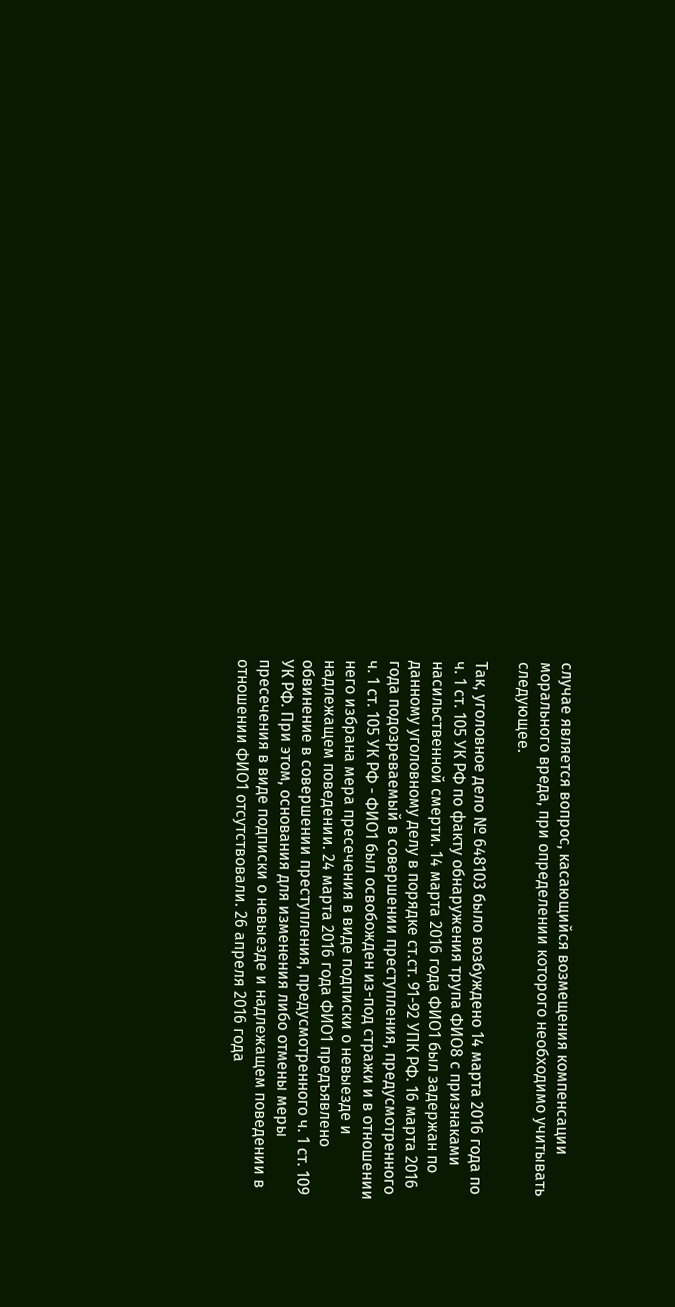случае является вопрос, касающийся возмещения компенсации морального вреда, при определении которого необходимо учитывать следующее.

Так, уголовное дело № 648103 было возбуждено 14 марта 2016 года по ч. 1 ст. 105 УК РФ по факту обнаружения трупа ФИО8 с признаками насильственной смерти. 14 марта 2016 года ФИО1 был задержан по данному уголовному делу в порядке ст.ст. 91-92 УПК РФ. 16 марта 2016 года подозреваемый в совершении преступления, предусмотренного ч. 1 ст. 105 УК РФ - ФИО1 был освобожден из-под стражи и в отношении него избрана мера пресечения в виде подписки о невыезде и надлежащем поведении. 24 марта 2016 года ФИО1 предъявлено обвинение в совершении преступления, предусмотренного ч. 1 ст. 109 УК РФ. При этом, основания для изменения либо отмены меры пресечения в виде подписки о невыезде и надлежащем поведении в отношении ФИО1 отсутствовали. 26 апреля 2016 года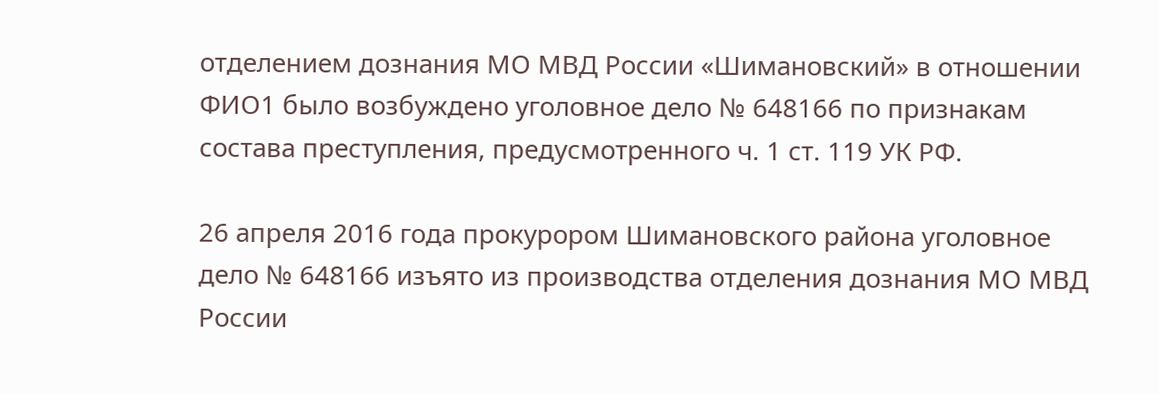отделением дознания МО МВД России «Шимановский» в отношении ФИО1 было возбуждено уголовное дело № 648166 по признакам состава преступления, предусмотренного ч. 1 ст. 119 УК РФ.

26 апреля 2016 года прокурором Шимановского района уголовное дело № 648166 изъято из производства отделения дознания МО МВД России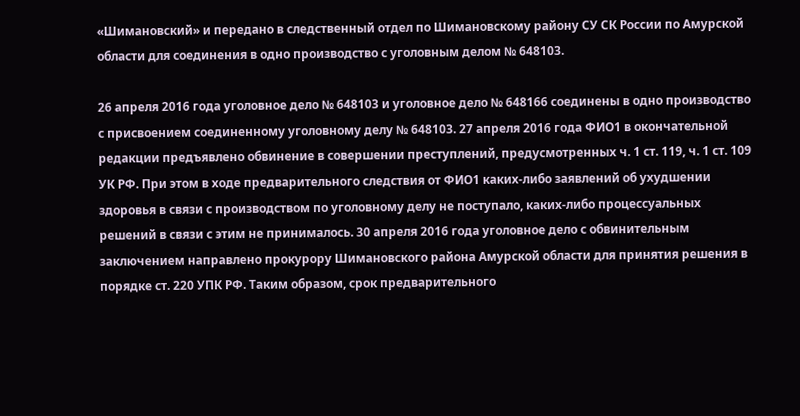«Шимановский» и передано в следственный отдел по Шимановскому району СУ СК России по Амурской области для соединения в одно производство с уголовным делом № 648103.

26 апреля 2016 года уголовное дело № 648103 и уголовное дело № 648166 соединены в одно производство с присвоением соединенному уголовному делу № 648103. 27 апреля 2016 года ФИО1 в окончательной редакции предъявлено обвинение в совершении преступлений, предусмотренных ч. 1 ст. 119, ч. 1 ст. 109 УК РФ. При этом в ходе предварительного следствия от ФИО1 каких-либо заявлений об ухудшении здоровья в связи с производством по уголовному делу не поступало, каких-либо процессуальных решений в связи с этим не принималось. 30 апреля 2016 года уголовное дело с обвинительным заключением направлено прокурору Шимановского района Амурской области для принятия решения в порядке ст. 220 УПК РФ. Таким образом, срок предварительного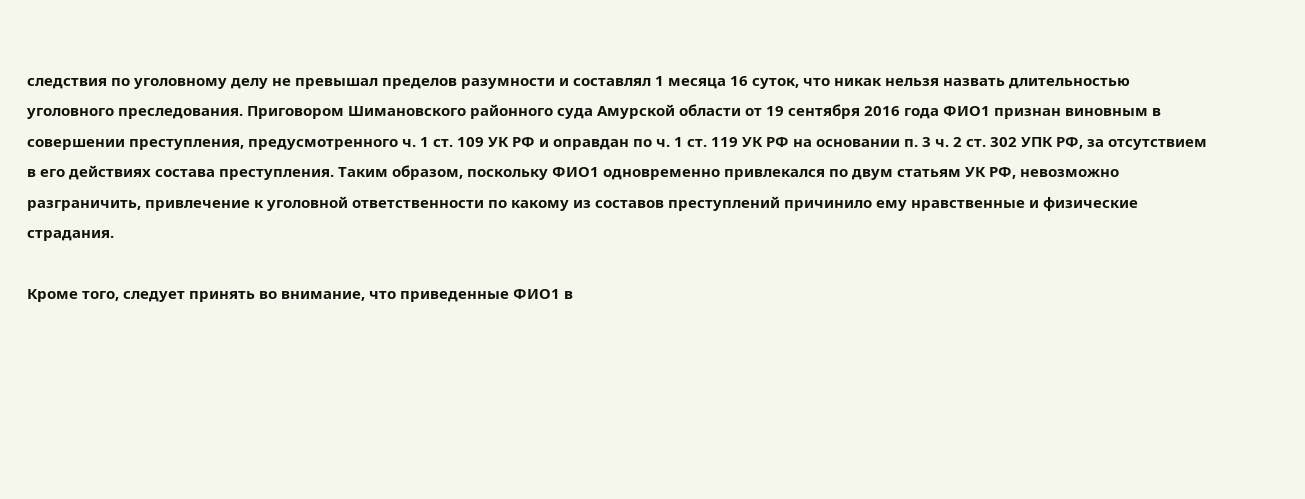следствия по уголовному делу не превышал пределов разумности и составлял 1 месяца 16 суток, что никак нельзя назвать длительностью уголовного преследования. Приговором Шимановского районного суда Амурской области от 19 сентября 2016 года ФИО1 признан виновным в совершении преступления, предусмотренного ч. 1 ст. 109 УК РФ и оправдан по ч. 1 ст. 119 УК РФ на основании п. 3 ч. 2 ст. 302 УПК РФ, за отсутствием в его действиях состава преступления. Таким образом, поскольку ФИО1 одновременно привлекался по двум статьям УК РФ, невозможно разграничить, привлечение к уголовной ответственности по какому из составов преступлений причинило ему нравственные и физические страдания.

Кроме того, следует принять во внимание, что приведенные ФИО1 в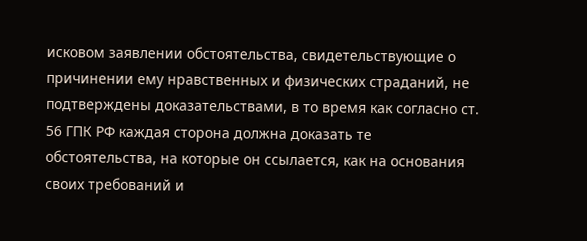исковом заявлении обстоятельства, свидетельствующие о причинении ему нравственных и физических страданий, не подтверждены доказательствами, в то время как согласно ст. 56 ГПК РФ каждая сторона должна доказать те обстоятельства, на которые он ссылается, как на основания своих требований и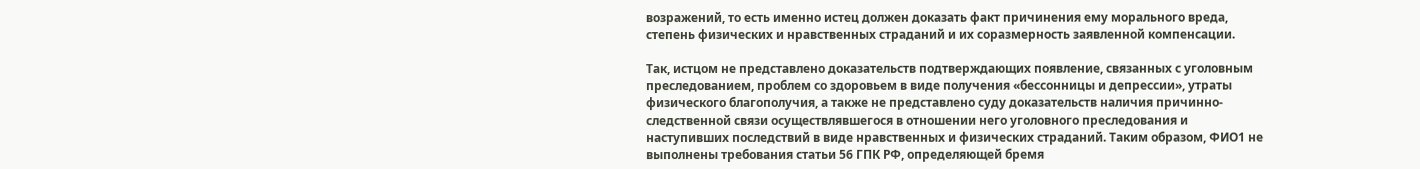возражений, то есть именно истец должен доказать факт причинения ему морального вреда, степень физических и нравственных страданий и их соразмерность заявленной компенсации.

Так, истцом не представлено доказательств подтверждающих появление, связанных с уголовным преследованием, проблем со здоровьем в виде получения «бессонницы и депрессии», утраты физического благополучия, а также не представлено суду доказательств наличия причинно-следственной связи осуществлявшегося в отношении него уголовного преследования и наступивших последствий в виде нравственных и физических страданий. Таким образом, ФИО1 не выполнены требования статьи 56 ГПК РФ, определяющей бремя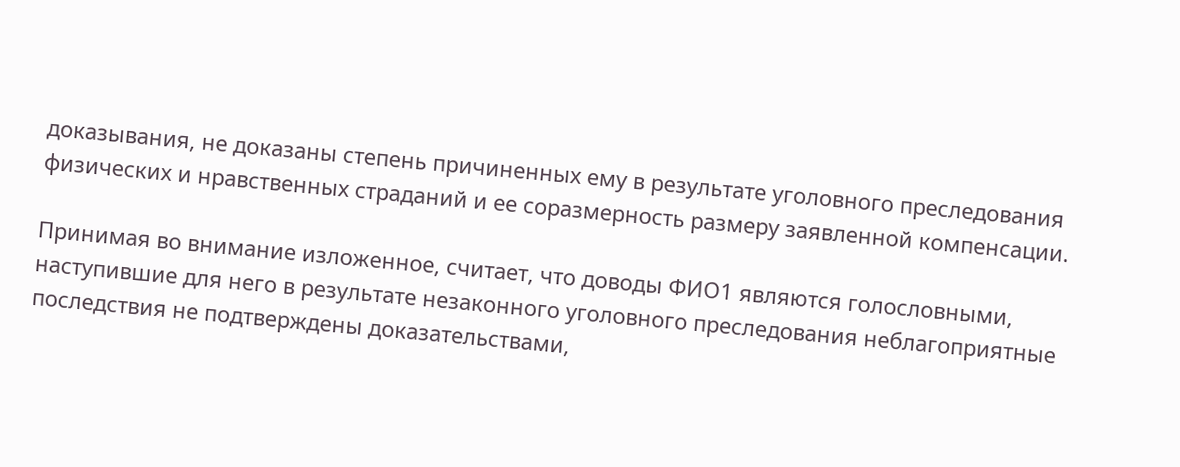доказывания, не доказаны степень причиненных ему в результате уголовного преследования физических и нравственных страданий и ее соразмерность размеру заявленной компенсации.

Принимая во внимание изложенное, считает, что доводы ФИО1 являются голословными, наступившие для него в результате незаконного уголовного преследования неблагоприятные последствия не подтверждены доказательствами,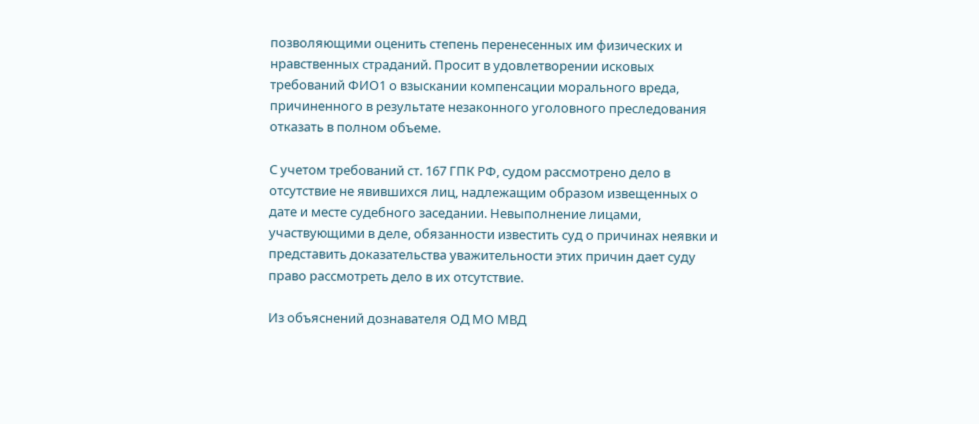позволяющими оценить степень перенесенных им физических и нравственных страданий. Просит в удовлетворении исковых требований ФИО1 о взыскании компенсации морального вреда, причиненного в результате незаконного уголовного преследования отказать в полном объеме.

С учетом требований ст. 167 ГПК РФ, судом рассмотрено дело в отсутствие не явившихся лиц, надлежащим образом извещенных о дате и месте судебного заседании. Невыполнение лицами, участвующими в деле, обязанности известить суд о причинах неявки и представить доказательства уважительности этих причин дает суду право рассмотреть дело в их отсутствие.

Из объяснений дознавателя ОД МО МВД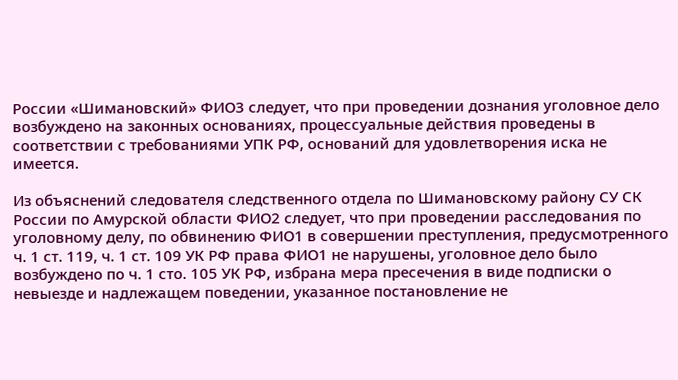России «Шимановский» ФИО3 следует, что при проведении дознания уголовное дело возбуждено на законных основаниях, процессуальные действия проведены в соответствии с требованиями УПК РФ, оснований для удовлетворения иска не имеется.

Из объяснений следователя следственного отдела по Шимановскому району СУ СК России по Амурской области ФИО2 следует, что при проведении расследования по уголовному делу, по обвинению ФИО1 в совершении преступления, предусмотренного ч. 1 ст. 119, ч. 1 ст. 109 УК РФ права ФИО1 не нарушены, уголовное дело было возбуждено по ч. 1 сто. 105 УК РФ, избрана мера пресечения в виде подписки о невыезде и надлежащем поведении, указанное постановление не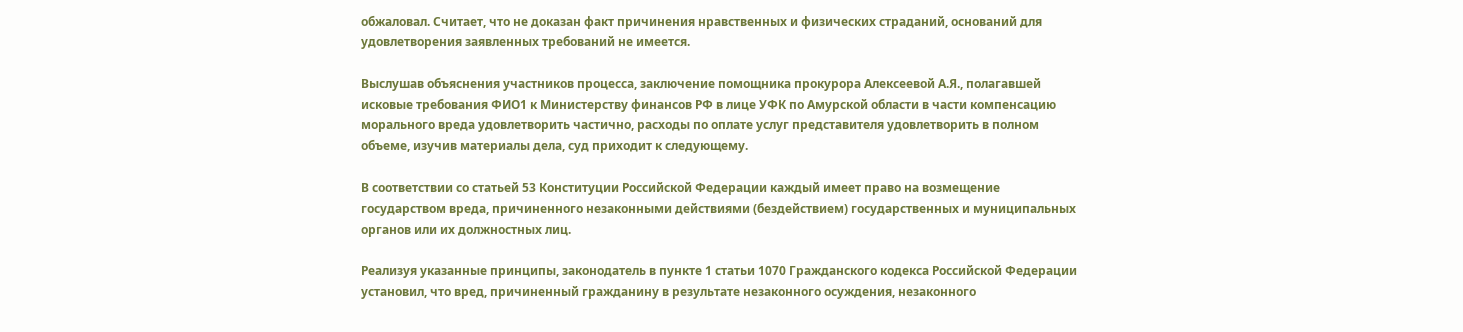обжаловал. Считает, что не доказан факт причинения нравственных и физических страданий, оснований для удовлетворения заявленных требований не имеется.

Выслушав объяснения участников процесса, заключение помощника прокурора Алексеевой А.Я., полагавшей исковые требования ФИО1 к Министерству финансов РФ в лице УФК по Амурской области в части компенсацию морального вреда удовлетворить частично, расходы по оплате услуг представителя удовлетворить в полном объеме, изучив материалы дела, суд приходит к следующему.

В соответствии со статьей 53 Конституции Российской Федерации каждый имеет право на возмещение государством вреда, причиненного незаконными действиями (бездействием) государственных и муниципальных органов или их должностных лиц.

Реализуя указанные принципы, законодатель в пункте 1 статьи 1070 Гражданского кодекса Российской Федерации установил, что вред, причиненный гражданину в результате незаконного осуждения, незаконного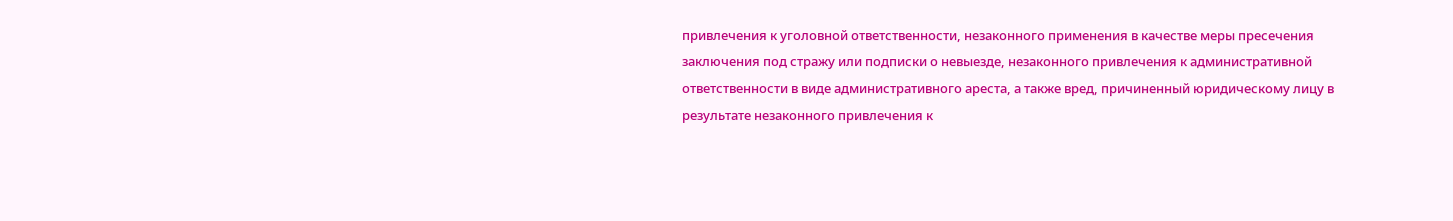привлечения к уголовной ответственности, незаконного применения в качестве меры пресечения заключения под стражу или подписки о невыезде, незаконного привлечения к административной ответственности в виде административного ареста, а также вред, причиненный юридическому лицу в результате незаконного привлечения к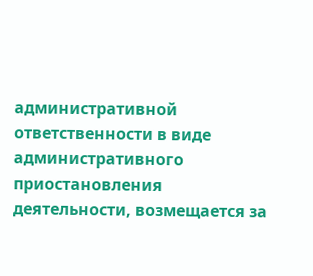административной ответственности в виде административного приостановления деятельности, возмещается за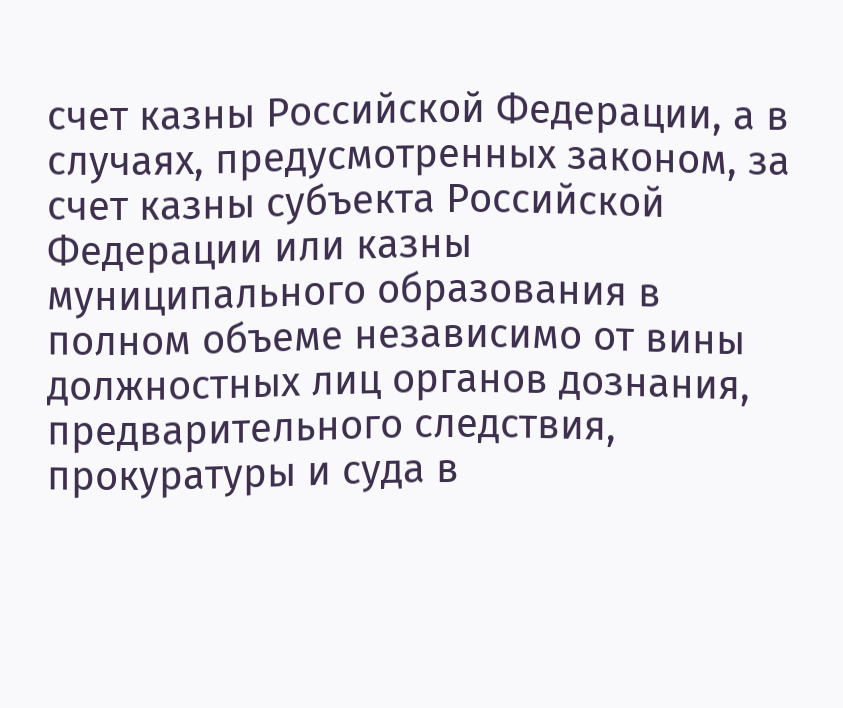счет казны Российской Федерации, а в случаях, предусмотренных законом, за счет казны субъекта Российской Федерации или казны муниципального образования в полном объеме независимо от вины должностных лиц органов дознания, предварительного следствия, прокуратуры и суда в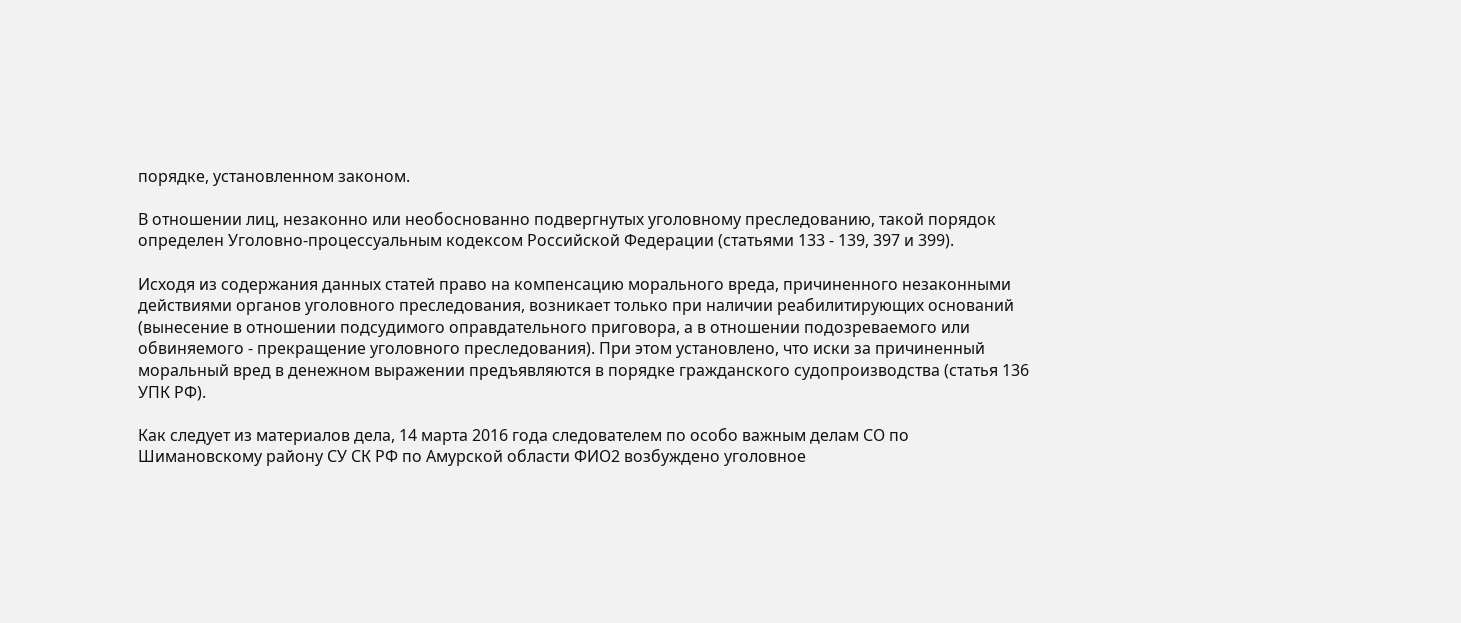порядке, установленном законом.

В отношении лиц, незаконно или необоснованно подвергнутых уголовному преследованию, такой порядок определен Уголовно-процессуальным кодексом Российской Федерации (статьями 133 - 139, 397 и 399).

Исходя из содержания данных статей право на компенсацию морального вреда, причиненного незаконными действиями органов уголовного преследования, возникает только при наличии реабилитирующих оснований (вынесение в отношении подсудимого оправдательного приговора, а в отношении подозреваемого или обвиняемого - прекращение уголовного преследования). При этом установлено, что иски за причиненный моральный вред в денежном выражении предъявляются в порядке гражданского судопроизводства (статья 136 УПК РФ).

Как следует из материалов дела, 14 марта 2016 года следователем по особо важным делам СО по Шимановскому району СУ СК РФ по Амурской области ФИО2 возбуждено уголовное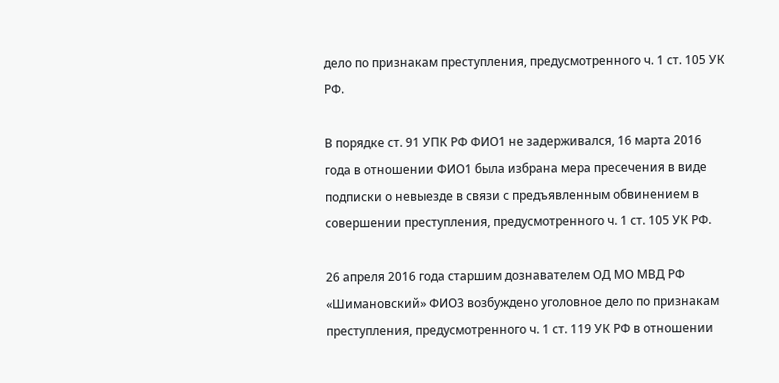дело по признакам преступления, предусмотренного ч. 1 ст. 105 УК РФ.

В порядке ст. 91 УПК РФ ФИО1 не задерживался, 16 марта 2016 года в отношении ФИО1 была избрана мера пресечения в виде подписки о невыезде в связи с предъявленным обвинением в совершении преступления, предусмотренного ч. 1 ст. 105 УК РФ.

26 апреля 2016 года старшим дознавателем ОД МО МВД РФ «Шимановский» ФИО3 возбуждено уголовное дело по признакам преступления, предусмотренного ч. 1 ст. 119 УК РФ в отношении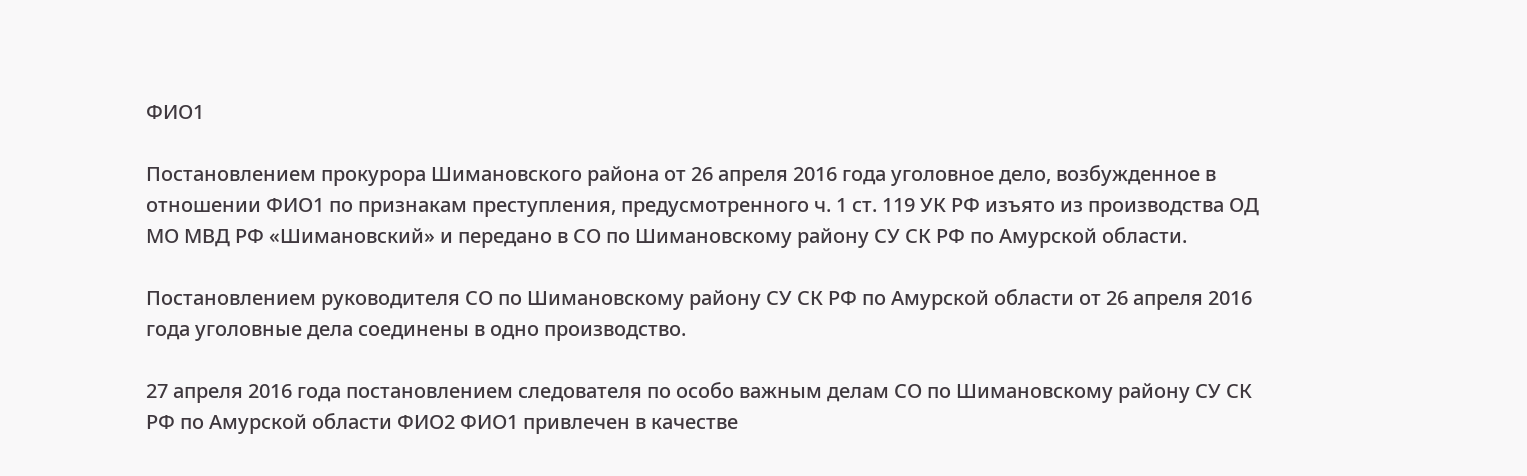ФИО1

Постановлением прокурора Шимановского района от 26 апреля 2016 года уголовное дело, возбужденное в отношении ФИО1 по признакам преступления, предусмотренного ч. 1 ст. 119 УК РФ изъято из производства ОД МО МВД РФ «Шимановский» и передано в СО по Шимановскому району СУ СК РФ по Амурской области.

Постановлением руководителя СО по Шимановскому району СУ СК РФ по Амурской области от 26 апреля 2016 года уголовные дела соединены в одно производство.

27 апреля 2016 года постановлением следователя по особо важным делам СО по Шимановскому району СУ СК РФ по Амурской области ФИО2 ФИО1 привлечен в качестве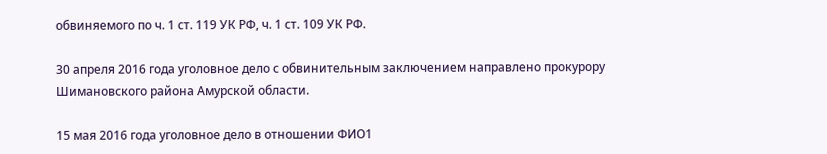обвиняемого по ч. 1 ст. 119 УК РФ, ч. 1 ст. 109 УК РФ.

30 апреля 2016 года уголовное дело с обвинительным заключением направлено прокурору Шимановского района Амурской области.

15 мая 2016 года уголовное дело в отношении ФИО1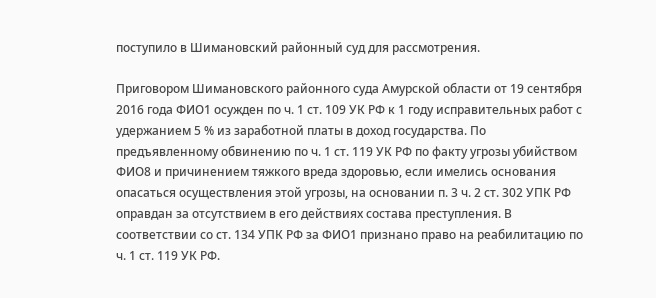поступило в Шимановский районный суд для рассмотрения.

Приговором Шимановского районного суда Амурской области от 19 сентября 2016 года ФИО1 осужден по ч. 1 ст. 109 УК РФ к 1 году исправительных работ с удержанием 5 % из заработной платы в доход государства. По предъявленному обвинению по ч. 1 ст. 119 УК РФ по факту угрозы убийством ФИО8 и причинением тяжкого вреда здоровью, если имелись основания опасаться осуществления этой угрозы, на основании п. 3 ч. 2 ст. 302 УПК РФ оправдан за отсутствием в его действиях состава преступления. В соответствии со ст. 134 УПК РФ за ФИО1 признано право на реабилитацию по ч. 1 ст. 119 УК РФ.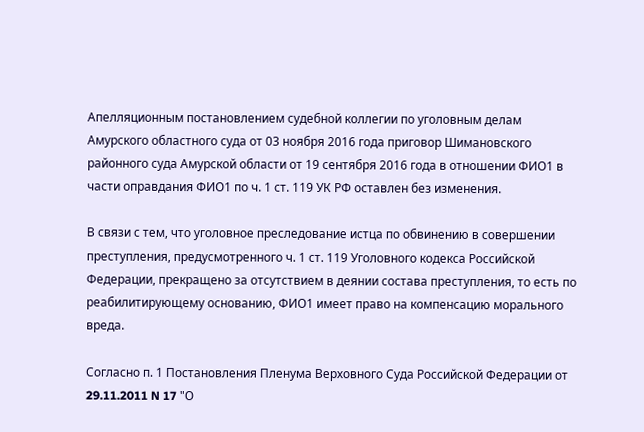Апелляционным постановлением судебной коллегии по уголовным делам Амурского областного суда от 03 ноября 2016 года приговор Шимановского районного суда Амурской области от 19 сентября 2016 года в отношении ФИО1 в части оправдания ФИО1 по ч. 1 ст. 119 УК РФ оставлен без изменения.

В связи с тем, что уголовное преследование истца по обвинению в совершении преступления, предусмотренного ч. 1 ст. 119 Уголовного кодекса Российской Федерации, прекращено за отсутствием в деянии состава преступления, то есть по реабилитирующему основанию, ФИО1 имеет право на компенсацию морального вреда.

Согласно п. 1 Постановления Пленума Верховного Суда Российской Федерации от 29.11.2011 N 17 "О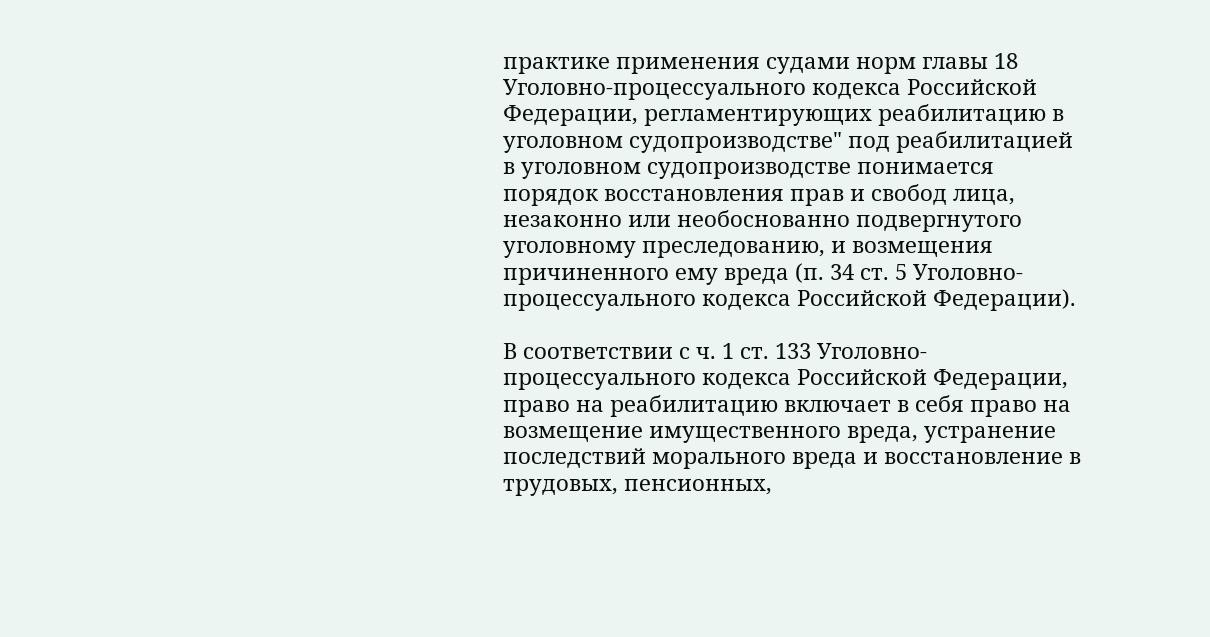практике применения судами норм главы 18 Уголовно-процессуального кодекса Российской Федерации, регламентирующих реабилитацию в уголовном судопроизводстве" под реабилитацией в уголовном судопроизводстве понимается порядок восстановления прав и свобод лица, незаконно или необоснованно подвергнутого уголовному преследованию, и возмещения причиненного ему вреда (п. 34 ст. 5 Уголовно-процессуального кодекса Российской Федерации).

В соответствии с ч. 1 ст. 133 Уголовно-процессуального кодекса Российской Федерации, право на реабилитацию включает в себя право на возмещение имущественного вреда, устранение последствий морального вреда и восстановление в трудовых, пенсионных,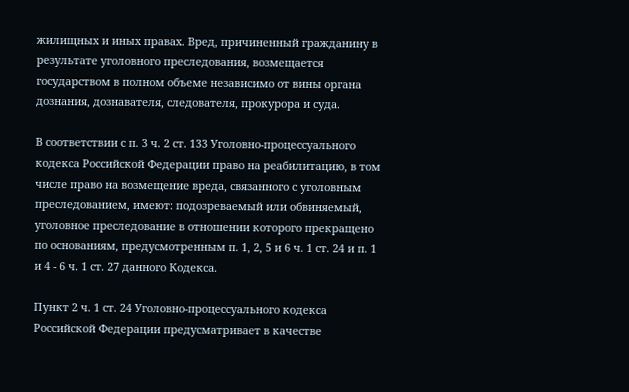жилищных и иных правах. Вред, причиненный гражданину в результате уголовного преследования, возмещается государством в полном объеме независимо от вины органа дознания, дознавателя, следователя, прокурора и суда.

В соответствии с п. 3 ч. 2 ст. 133 Уголовно-процессуального кодекса Российской Федерации право на реабилитацию, в том числе право на возмещение вреда, связанного с уголовным преследованием, имеют: подозреваемый или обвиняемый, уголовное преследование в отношении которого прекращено по основаниям, предусмотренным п. 1, 2, 5 и 6 ч. 1 ст. 24 и п. 1 и 4 - 6 ч. 1 ст. 27 данного Кодекса.

Пункт 2 ч. 1 ст. 24 Уголовно-процессуального кодекса Российской Федерации предусматривает в качестве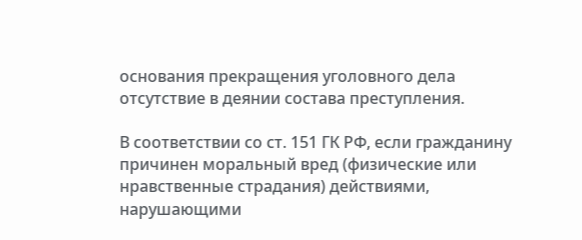основания прекращения уголовного дела отсутствие в деянии состава преступления.

В соответствии со ст. 151 ГК РФ, если гражданину причинен моральный вред (физические или нравственные страдания) действиями, нарушающими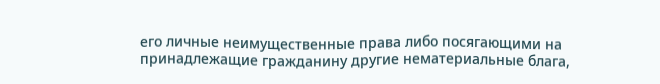его личные неимущественные права либо посягающими на принадлежащие гражданину другие нематериальные блага,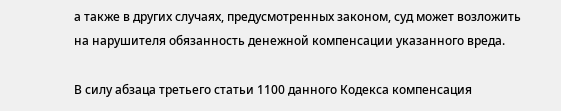а также в других случаях, предусмотренных законом, суд может возложить на нарушителя обязанность денежной компенсации указанного вреда.

В силу абзаца третьего статьи 1100 данного Кодекса компенсация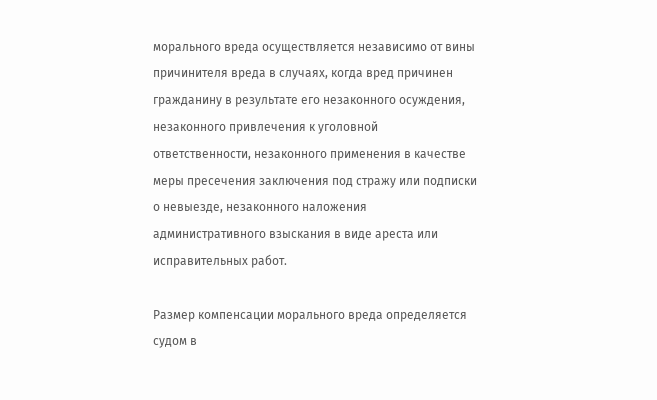морального вреда осуществляется независимо от вины причинителя вреда в случаях, когда вред причинен гражданину в результате его незаконного осуждения, незаконного привлечения к уголовной ответственности, незаконного применения в качестве меры пресечения заключения под стражу или подписки о невыезде, незаконного наложения административного взыскания в виде ареста или исправительных работ.

Размер компенсации морального вреда определяется судом в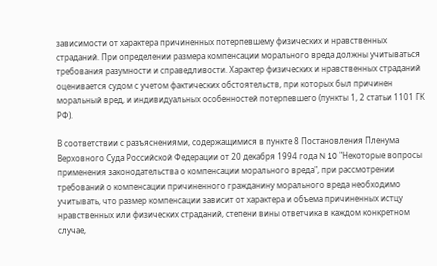зависимости от характера причиненных потерпевшему физических и нравственных страданий. При определении размера компенсации морального вреда должны учитываться требования разумности и справедливости. Характер физических и нравственных страданий оценивается судом с учетом фактических обстоятельств, при которых был причинен моральный вред, и индивидуальных особенностей потерпевшего (пункты 1, 2 статьи 1101 ГК РФ).

В соответствии с разъяснениями, содержащимися в пункте 8 Постановления Пленума Верховного Суда Российской Федерации от 20 декабря 1994 года N 10 "Некоторые вопросы применения законодательства о компенсации морального вреда", при рассмотрении требований о компенсации причиненного гражданину морального вреда необходимо учитывать, что размер компенсации зависит от характера и объема причиненных истцу нравственных или физических страданий, степени вины ответчика в каждом конкретном случае,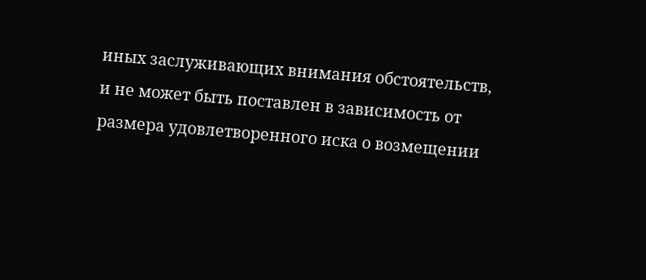иных заслуживающих внимания обстоятельств, и не может быть поставлен в зависимость от размера удовлетворенного иска о возмещении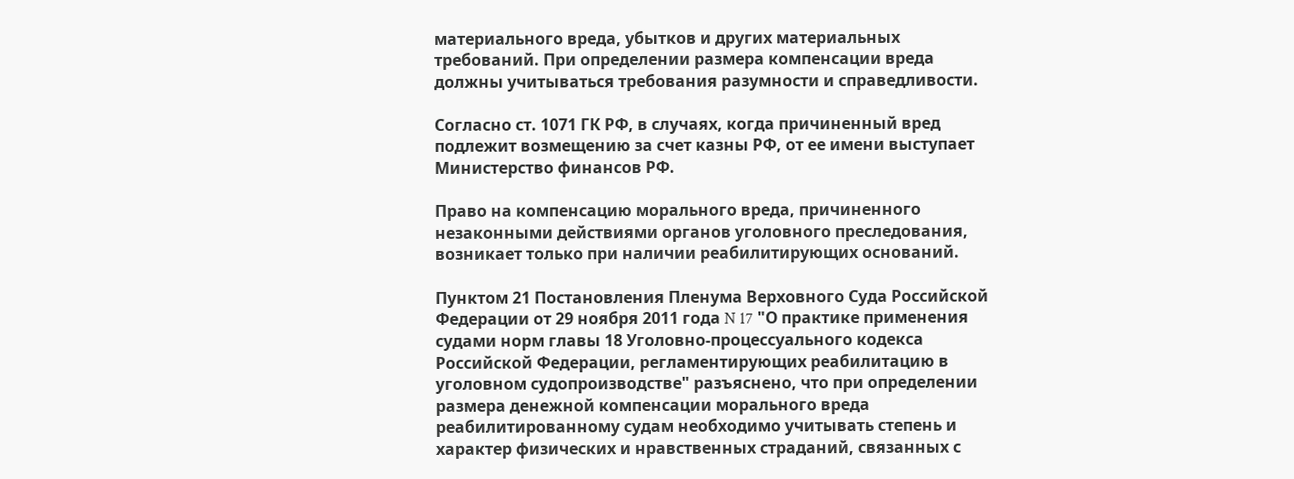материального вреда, убытков и других материальных требований. При определении размера компенсации вреда должны учитываться требования разумности и справедливости.

Согласно ст. 1071 ГК РФ, в случаях, когда причиненный вред подлежит возмещению за счет казны РФ, от ее имени выступает Министерство финансов РФ.

Право на компенсацию морального вреда, причиненного незаконными действиями органов уголовного преследования, возникает только при наличии реабилитирующих оснований.

Пунктом 21 Постановления Пленума Верховного Суда Российской Федерации от 29 ноября 2011 года N 17 "О практике применения судами норм главы 18 Уголовно-процессуального кодекса Российской Федерации, регламентирующих реабилитацию в уголовном судопроизводстве" разъяснено, что при определении размера денежной компенсации морального вреда реабилитированному судам необходимо учитывать степень и характер физических и нравственных страданий, связанных с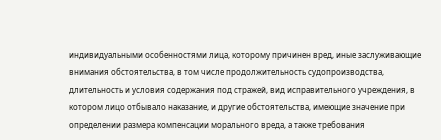индивидуальными особенностями лица, которому причинен вред, иные заслуживающие внимания обстоятельства, в том числе продолжительность судопроизводства, длительность и условия содержания под стражей, вид исправительного учреждения, в котором лицо отбывало наказание, и другие обстоятельства, имеющие значение при определении размера компенсации морального вреда, а также требования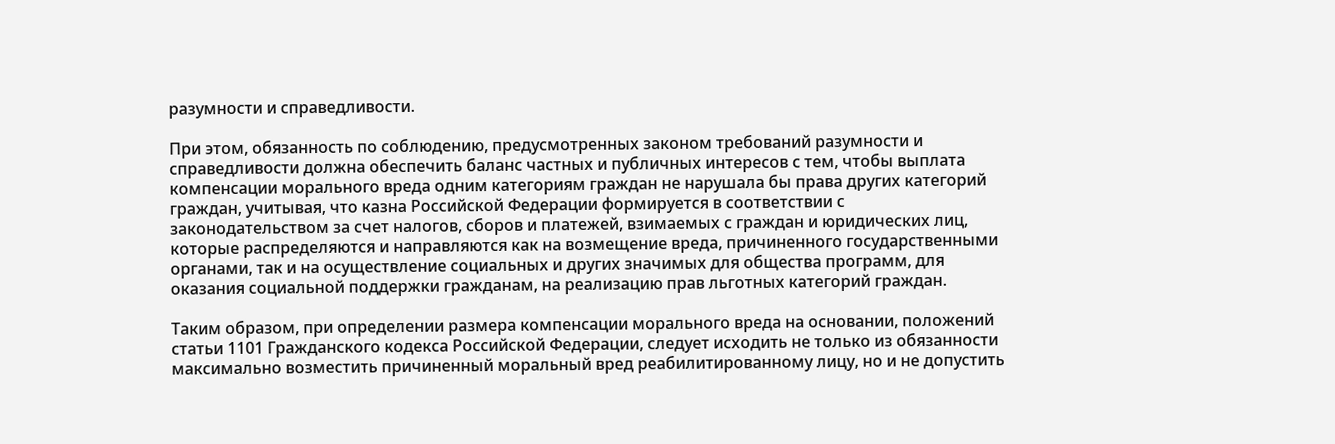разумности и справедливости.

При этом, обязанность по соблюдению, предусмотренных законом требований разумности и справедливости должна обеспечить баланс частных и публичных интересов с тем, чтобы выплата компенсации морального вреда одним категориям граждан не нарушала бы права других категорий граждан, учитывая, что казна Российской Федерации формируется в соответствии с законодательством за счет налогов, сборов и платежей, взимаемых с граждан и юридических лиц, которые распределяются и направляются как на возмещение вреда, причиненного государственными органами, так и на осуществление социальных и других значимых для общества программ, для оказания социальной поддержки гражданам, на реализацию прав льготных категорий граждан.

Таким образом, при определении размера компенсации морального вреда на основании, положений статьи 1101 Гражданского кодекса Российской Федерации, следует исходить не только из обязанности максимально возместить причиненный моральный вред реабилитированному лицу, но и не допустить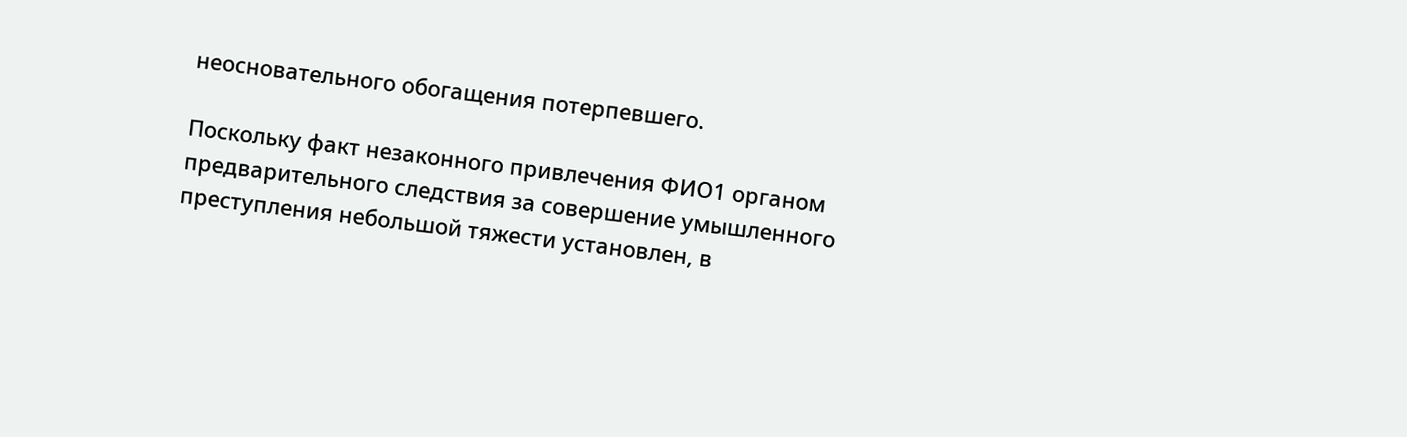неосновательного обогащения потерпевшего.

Поскольку факт незаконного привлечения ФИО1 органом предварительного следствия за совершение умышленного преступления небольшой тяжести установлен, в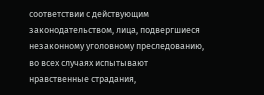соответствии с действующим законодательством, лица, подвергшиеся незаконному уголовному преследованию, во всех случаях испытывают нравственные страдания,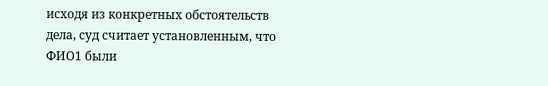исходя из конкретных обстоятельств дела, суд считает установленным, что ФИО1 были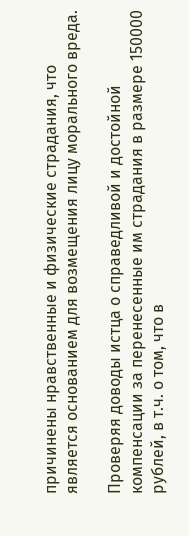причинены нравственные и физические страдания, что является основанием для возмещения лицу морального вреда.

Проверяя доводы истца о справедливой и достойной компенсации за перенесенные им страдания в размере 150000 рублей, в т.ч. о том, что в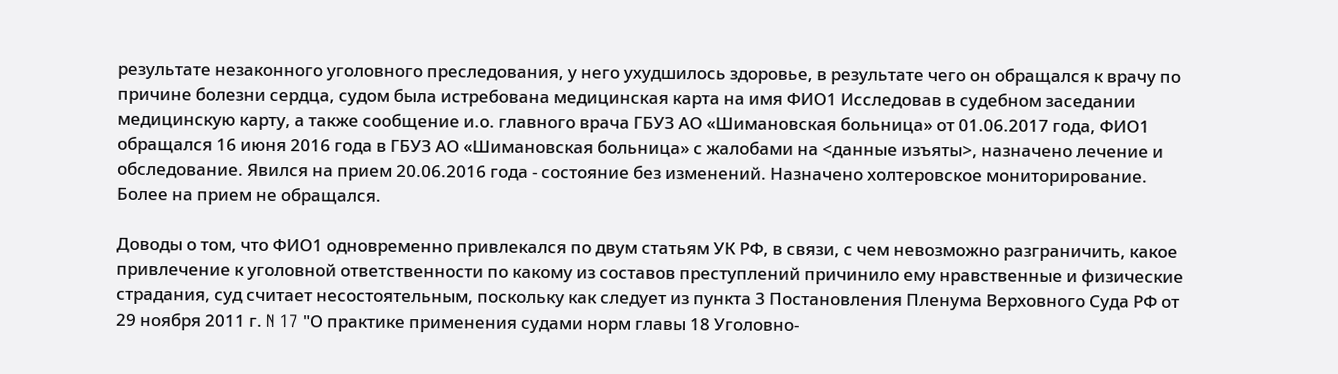результате незаконного уголовного преследования, у него ухудшилось здоровье, в результате чего он обращался к врачу по причине болезни сердца, судом была истребована медицинская карта на имя ФИО1 Исследовав в судебном заседании медицинскую карту, а также сообщение и.о. главного врача ГБУЗ АО «Шимановская больница» от 01.06.2017 года, ФИО1 обращался 16 июня 2016 года в ГБУЗ АО «Шимановская больница» с жалобами на <данные изъяты>, назначено лечение и обследование. Явился на прием 20.06.2016 года - состояние без изменений. Назначено холтеровское мониторирование. Более на прием не обращался.

Доводы о том, что ФИО1 одновременно привлекался по двум статьям УК РФ, в связи, с чем невозможно разграничить, какое привлечение к уголовной ответственности по какому из составов преступлений причинило ему нравственные и физические страдания, суд считает несостоятельным, поскольку как следует из пункта 3 Постановления Пленума Верховного Суда РФ от 29 ноября 2011 г. N 17 "О практике применения судами норм главы 18 Уголовно-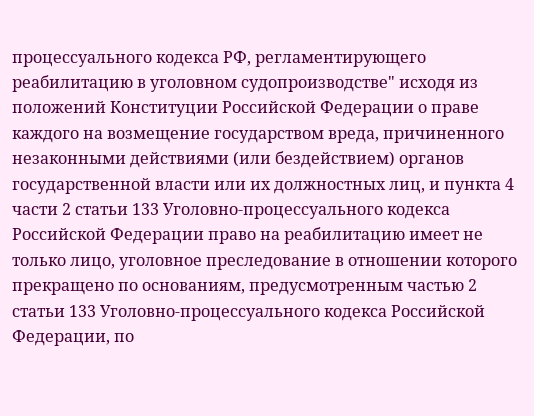процессуального кодекса РФ, регламентирующего реабилитацию в уголовном судопроизводстве" исходя из положений Конституции Российской Федерации о праве каждого на возмещение государством вреда, причиненного незаконными действиями (или бездействием) органов государственной власти или их должностных лиц, и пункта 4 части 2 статьи 133 Уголовно-процессуального кодекса Российской Федерации право на реабилитацию имеет не только лицо, уголовное преследование в отношении которого прекращено по основаниям, предусмотренным частью 2 статьи 133 Уголовно-процессуального кодекса Российской Федерации, по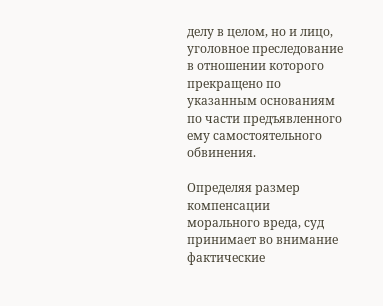делу в целом, но и лицо, уголовное преследование в отношении которого прекращено по указанным основаниям по части предъявленного ему самостоятельного обвинения.

Определяя размер компенсации морального вреда, суд принимает во внимание фактические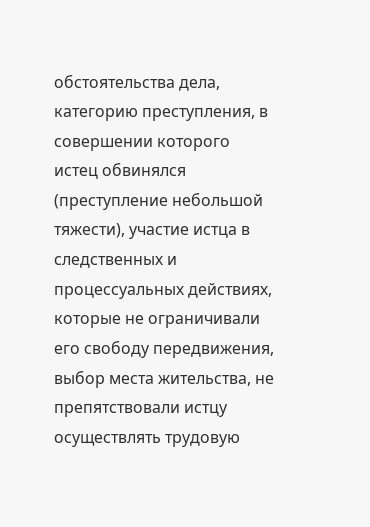обстоятельства дела, категорию преступления, в совершении которого истец обвинялся (преступление небольшой тяжести), участие истца в следственных и процессуальных действиях, которые не ограничивали его свободу передвижения, выбор места жительства, не препятствовали истцу осуществлять трудовую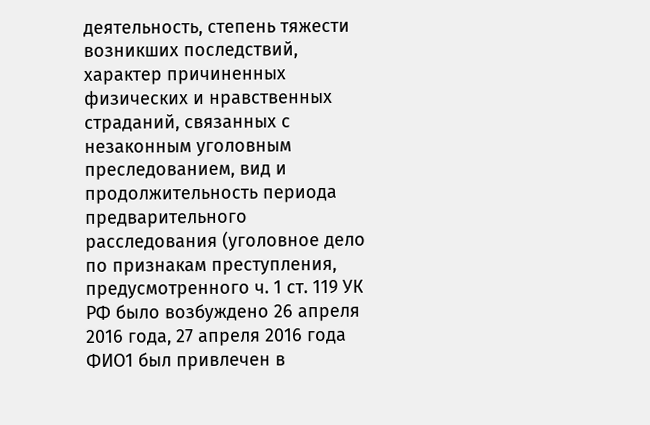деятельность, степень тяжести возникших последствий, характер причиненных физических и нравственных страданий, связанных с незаконным уголовным преследованием, вид и продолжительность периода предварительного расследования (уголовное дело по признакам преступления, предусмотренного ч. 1 ст. 119 УК РФ было возбуждено 26 апреля 2016 года, 27 апреля 2016 года ФИО1 был привлечен в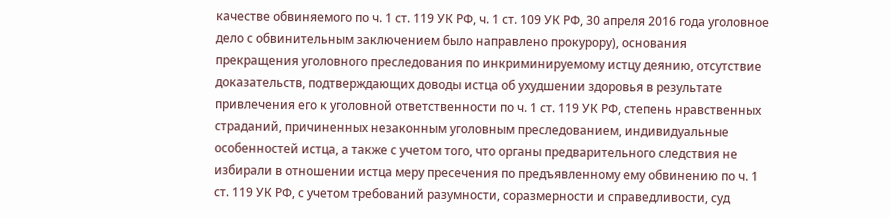качестве обвиняемого по ч. 1 ст. 119 УК РФ, ч. 1 ст. 109 УК РФ, 30 апреля 2016 года уголовное дело с обвинительным заключением было направлено прокурору), основания прекращения уголовного преследования по инкриминируемому истцу деянию, отсутствие доказательств, подтверждающих доводы истца об ухудшении здоровья в результате привлечения его к уголовной ответственности по ч. 1 ст. 119 УК РФ, степень нравственных страданий, причиненных незаконным уголовным преследованием, индивидуальные особенностей истца, а также с учетом того, что органы предварительного следствия не избирали в отношении истца меру пресечения по предъявленному ему обвинению по ч. 1 ст. 119 УК РФ, с учетом требований разумности, соразмерности и справедливости, суд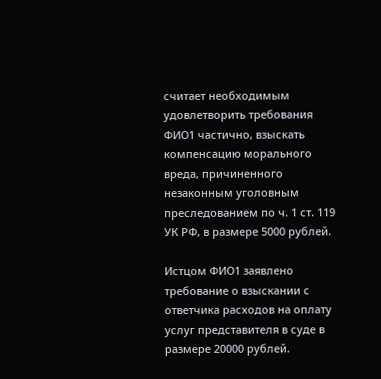считает необходимым удовлетворить требования ФИО1 частично, взыскать компенсацию морального вреда, причиненного незаконным уголовным преследованием по ч. 1 ст. 119 УК РФ, в размере 5000 рублей.

Истцом ФИО1 заявлено требование о взыскании с ответчика расходов на оплату услуг представителя в суде в размере 20000 рублей.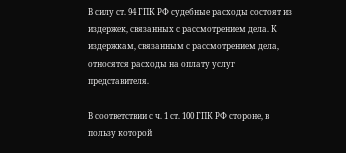В силу ст. 94 ГПК РФ судебные расходы состоят из издержек, связанных с рассмотрением дела. К издержкам, связанным с рассмотрением дела, относятся расходы на оплату услуг представителя.

В соответствии с ч. 1 ст. 100 ГПК РФ стороне, в пользу которой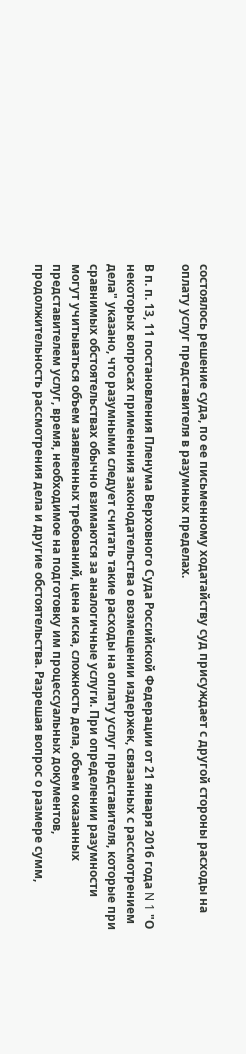состоялось решение суда, по ее письменному ходатайству суд присуждает с другой стороны расходы на оплату услуг представителя в разумных пределах.

В п. п. 13, 11 постановления Пленума Верховного Суда Российской Федерации от 21 января 2016 года N 1 "О некоторых вопросах применения законодательства о возмещении издержек, связанных с рассмотрением дела" указано, что разумными следует считать такие расходы на оплату услуг представителя, которые при сравнимых обстоятельствах обычно взимаются за аналогичные услуги. При определении разумности могут учитываться объем заявленных требований, цена иска, сложность дела, объем оказанных представителем услуг, время, необходимое на подготовку им процессуальных документов, продолжительность рассмотрения дела и другие обстоятельства. Разрешая вопрос о размере сумм,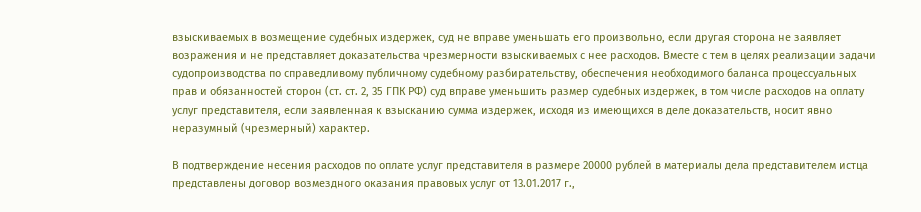взыскиваемых в возмещение судебных издержек, суд не вправе уменьшать его произвольно, если другая сторона не заявляет возражения и не представляет доказательства чрезмерности взыскиваемых с нее расходов. Вместе с тем в целях реализации задачи судопроизводства по справедливому публичному судебному разбирательству, обеспечения необходимого баланса процессуальных прав и обязанностей сторон (ст. ст. 2, 35 ГПК РФ) суд вправе уменьшить размер судебных издержек, в том числе расходов на оплату услуг представителя, если заявленная к взысканию сумма издержек, исходя из имеющихся в деле доказательств, носит явно неразумный (чрезмерный) характер.

В подтверждение несения расходов по оплате услуг представителя в размере 20000 рублей в материалы дела представителем истца представлены договор возмездного оказания правовых услуг от 13.01.2017 г.,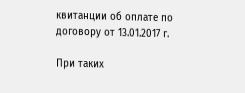квитанции об оплате по договору от 13.01.2017 г.

При таких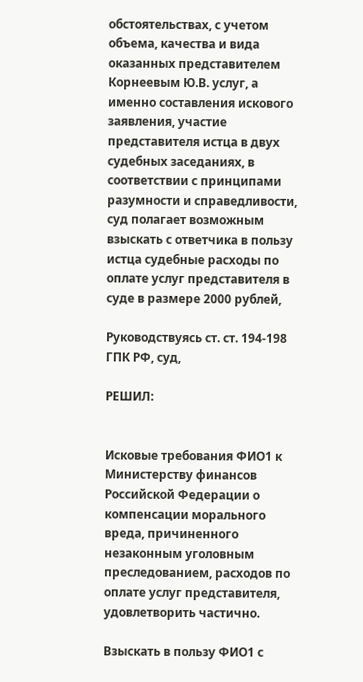обстоятельствах, с учетом объема, качества и вида оказанных представителем Корнеевым Ю.В. услуг, а именно составления искового заявления, участие представителя истца в двух судебных заседаниях, в соответствии с принципами разумности и справедливости, суд полагает возможным взыскать с ответчика в пользу истца судебные расходы по оплате услуг представителя в суде в размере 2000 рублей,

Руководствуясь ст. ст. 194-198 ГПК РФ, суд,

РЕШИЛ:


Исковые требования ФИО1 к Министерству финансов Российской Федерации о компенсации морального вреда, причиненного незаконным уголовным преследованием, расходов по оплате услуг представителя, удовлетворить частично.

Взыскать в пользу ФИО1 с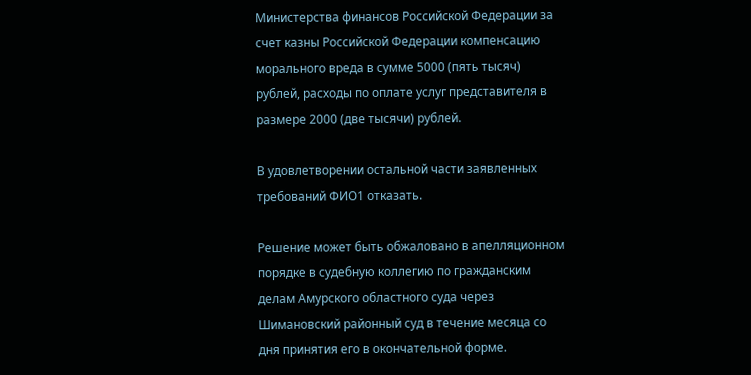Министерства финансов Российской Федерации за счет казны Российской Федерации компенсацию морального вреда в сумме 5000 (пять тысяч) рублей, расходы по оплате услуг представителя в размере 2000 (две тысячи) рублей.

В удовлетворении остальной части заявленных требований ФИО1 отказать.

Решение может быть обжаловано в апелляционном порядке в судебную коллегию по гражданским делам Амурского областного суда через Шимановский районный суд в течение месяца со дня принятия его в окончательной форме.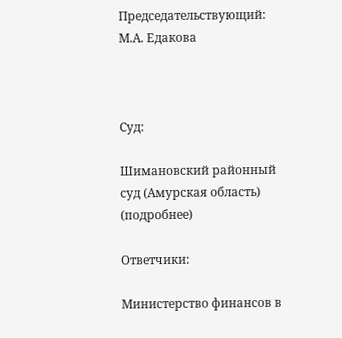Председательствующий: М.А. Едакова



Суд:

Шимановский районный суд (Амурская область) (подробнее)

Ответчики:

Министерство финансов в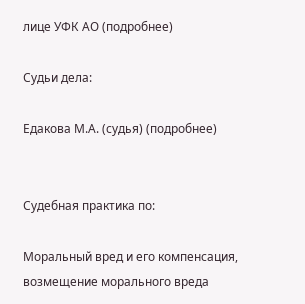лице УФК АО (подробнее)

Судьи дела:

Едакова М.А. (судья) (подробнее)


Судебная практика по:

Моральный вред и его компенсация, возмещение морального вреда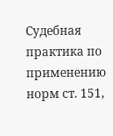Судебная практика по применению норм ст. 151,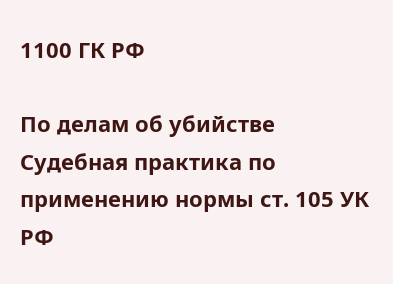1100 ГК РФ

По делам об убийстве
Судебная практика по применению нормы ст. 105 УК РФ